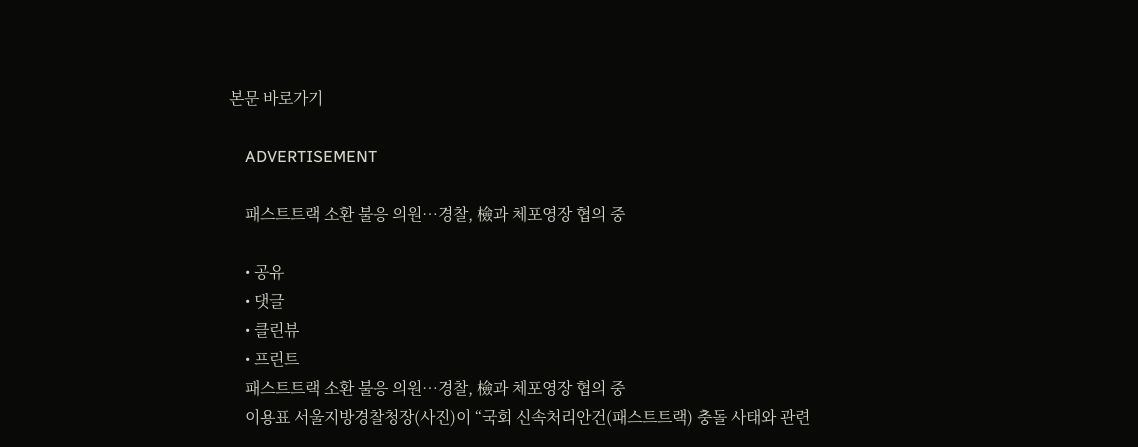본문 바로가기

    ADVERTISEMENT

    패스트트랙 소환 불응 의원…경찰, 檢과 체포영장 협의 중

    • 공유
    • 댓글
    • 클린뷰
    • 프린트
    패스트트랙 소환 불응 의원…경찰, 檢과 체포영장 협의 중
    이용표 서울지방경찰청장(사진)이 “국회 신속처리안건(패스트트랙) 충돌 사태와 관련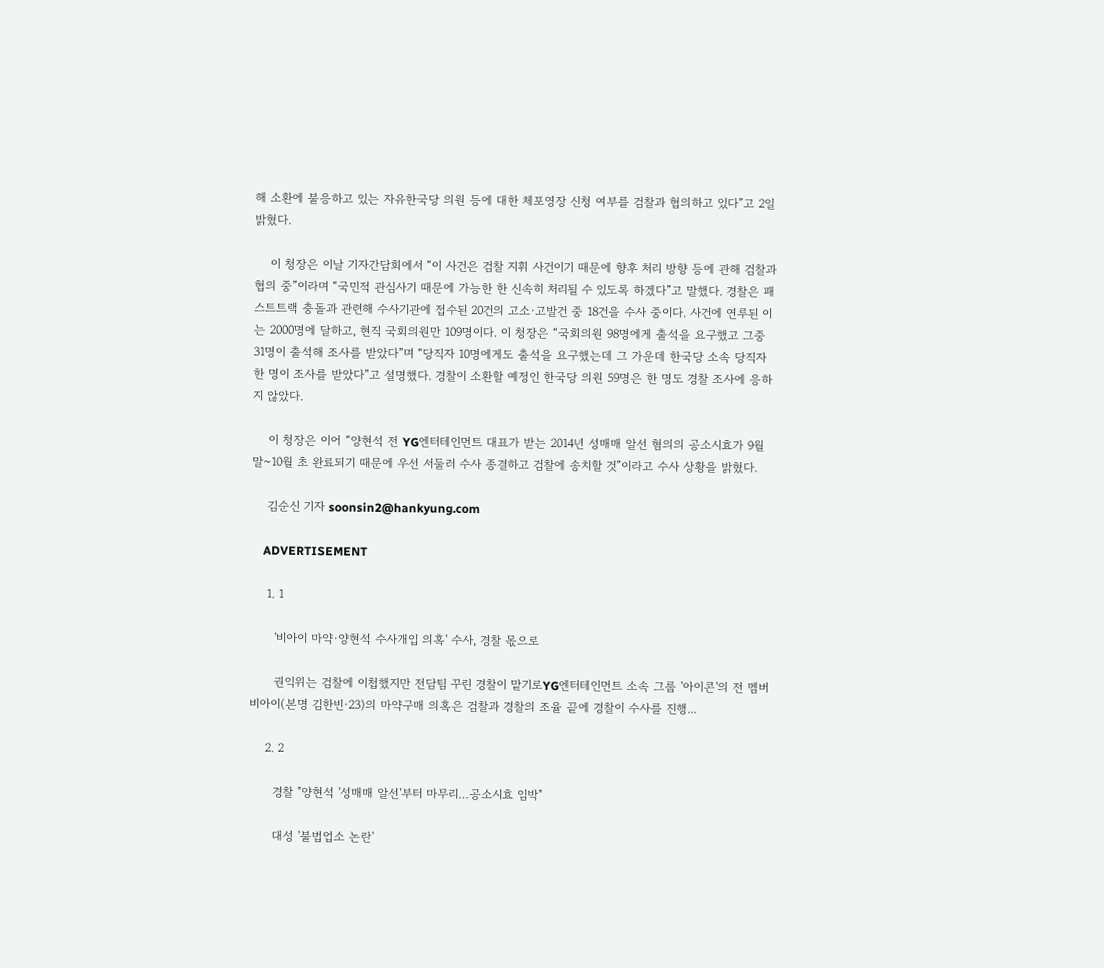해 소환에 불응하고 있는 자유한국당 의원 등에 대한 체포영장 신청 여부를 검찰과 협의하고 있다”고 2일 밝혔다.

    이 청장은 이날 기자간담회에서 “이 사건은 검찰 지휘 사건이기 때문에 향후 처리 방향 등에 관해 검찰과 협의 중”이라며 “국민적 관심사기 때문에 가능한 한 신속히 처리될 수 있도록 하겠다”고 말했다. 경찰은 패스트트랙 충돌과 관련해 수사기관에 접수된 20건의 고소·고발건 중 18건을 수사 중이다. 사건에 연루된 이는 2000명에 달하고, 현직 국회의원만 109명이다. 이 청장은 “국회의원 98명에게 출석을 요구했고 그중 31명이 출석해 조사를 받았다”며 “당직자 10명에게도 출석을 요구했는데 그 가운데 한국당 소속 당직자 한 명이 조사를 받았다”고 설명했다. 경찰이 소환할 예정인 한국당 의원 59명은 한 명도 경찰 조사에 응하지 않았다.

    이 청장은 이어 “양현석 전 YG엔터테인먼트 대표가 받는 2014년 성매매 알선 혐의의 공소시효가 9월 말~10월 초 완료되기 때문에 우선 서둘러 수사 종결하고 검찰에 송치할 것”이라고 수사 상황을 밝혔다.

    김순신 기자 soonsin2@hankyung.com

    ADVERTISEMENT

    1. 1

      '비아이 마약·양현석 수사개입 의혹' 수사, 경찰 몫으로

      권익위는 검찰에 이첩했지만 전담팀 꾸린 경찰이 맡기로YG엔터테인먼트 소속 그룹 '아이콘'의 전 멤버 비아이(본명 김한빈·23)의 마약구매 의혹은 검찰과 경찰의 조율 끝에 경찰이 수사를 진행...

    2. 2

      경찰 "양현석 '성매매 알선'부터 마무리…공소시효 임박"

      대성 '불법업소 논란'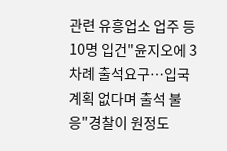관련 유흥업소 업주 등 10명 입건"윤지오에 3차례 출석요구…입국 계획 없다며 출석 불응"경찰이 원정도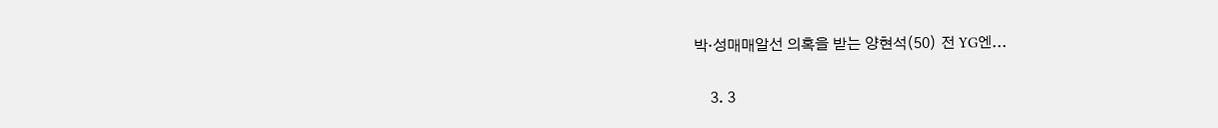박·성매매알선 의혹을 받는 양현석(50) 전 YG엔...

    3. 3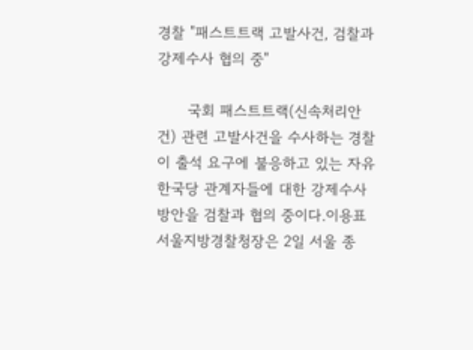경찰 "패스트트랙 고발사건, 검찰과 강제수사 협의 중"

      국회 패스트트랙(신속처리안건) 관련 고발사건을 수사하는 경찰이 출석 요구에 불응하고 있는 자유한국당 관계자들에 대한 강제수사 방안을 검찰과 협의 중이다.이용표 서울지방경찰청장은 2일 서울 종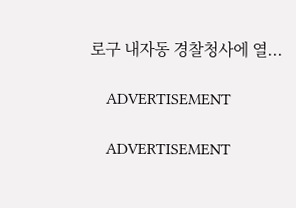로구 내자동 경찰청사에 열...

    ADVERTISEMENT

    ADVERTISEMENT